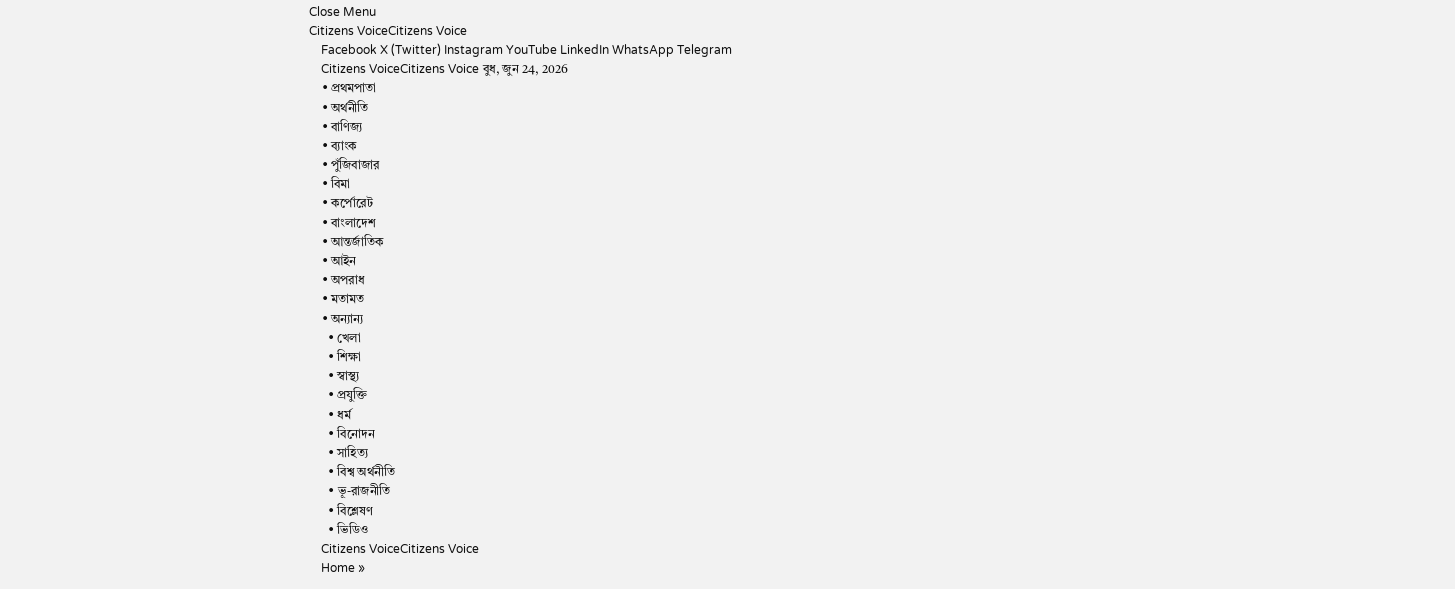Close Menu
Citizens VoiceCitizens Voice
    Facebook X (Twitter) Instagram YouTube LinkedIn WhatsApp Telegram
    Citizens VoiceCitizens Voice বুধ, জুন 24, 2026
    • প্রথমপাতা
    • অর্থনীতি
    • বাণিজ্য
    • ব্যাংক
    • পুঁজিবাজার
    • বিমা
    • কর্পোরেট
    • বাংলাদেশ
    • আন্তর্জাতিক
    • আইন
    • অপরাধ
    • মতামত
    • অন্যান্য
      • খেলা
      • শিক্ষা
      • স্বাস্থ্য
      • প্রযুক্তি
      • ধর্ম
      • বিনোদন
      • সাহিত্য
      • বিশ্ব অর্থনীতি
      • ভূ-রাজনীতি
      • বিশ্লেষণ
      • ভিডিও
    Citizens VoiceCitizens Voice
    Home »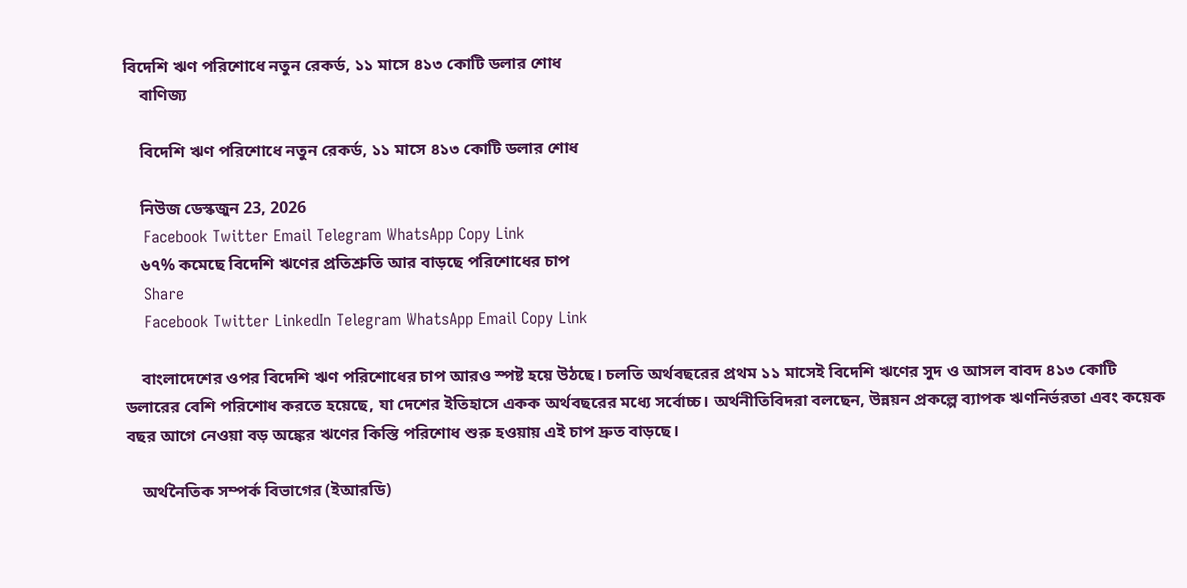বিদেশি ঋণ পরিশোধে নতুন রেকর্ড, ১১ মাসে ৪১৩ কোটি ডলার শোধ
    বাণিজ্য

    বিদেশি ঋণ পরিশোধে নতুন রেকর্ড, ১১ মাসে ৪১৩ কোটি ডলার শোধ

    নিউজ ডেস্কজুন 23, 2026
    Facebook Twitter Email Telegram WhatsApp Copy Link
    ৬৭% কমেছে বিদেশি ঋণের প্রতিশ্রুতি আর বাড়ছে পরিশোধের চাপ
    Share
    Facebook Twitter LinkedIn Telegram WhatsApp Email Copy Link

    বাংলাদেশের ওপর বিদেশি ঋণ পরিশোধের চাপ আরও স্পষ্ট হয়ে উঠছে। চলতি অর্থবছরের প্রথম ১১ মাসেই বিদেশি ঋণের সুদ ও আসল বাবদ ৪১৩ কোটি ডলারের বেশি পরিশোধ করতে হয়েছে, যা দেশের ইতিহাসে একক অর্থবছরের মধ্যে সর্বোচ্চ। অর্থনীতিবিদরা বলছেন, উন্নয়ন প্রকল্পে ব্যাপক ঋণনির্ভরতা এবং কয়েক বছর আগে নেওয়া বড় অঙ্কের ঋণের কিস্তি পরিশোধ শুরু হওয়ায় এই চাপ দ্রুত বাড়ছে।

    অর্থনৈতিক সম্পর্ক বিভাগের (ইআরডি)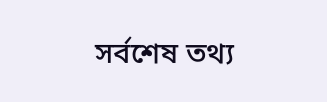সর্বশেষ তথ্য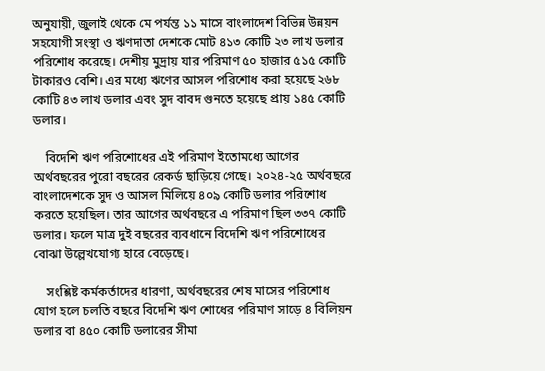অনুযায়ী, জুলাই থেকে মে পর্যন্ত ১১ মাসে বাংলাদেশ বিভিন্ন উন্নয়ন সহযোগী সংস্থা ও ঋণদাতা দেশকে মোট ৪১৩ কোটি ২৩ লাখ ডলার পরিশোধ করেছে। দেশীয় মুদ্রায় যার পরিমাণ ৫০ হাজার ৫১৫ কোটি টাকারও বেশি। এর মধ্যে ঋণের আসল পরিশোধ করা হয়েছে ২৬৮ কোটি ৪৩ লাখ ডলার এবং সুদ বাবদ গুনতে হয়েছে প্রায় ১৪৫ কোটি ডলার।

    বিদেশি ঋণ পরিশোধের এই পরিমাণ ইতোমধ্যে আগের অর্থবছরের পুরো বছরের রেকর্ড ছাড়িয়ে গেছে। ২০২৪-২৫ অর্থবছরে বাংলাদেশকে সুদ ও আসল মিলিয়ে ৪০৯ কোটি ডলার পরিশোধ করতে হয়েছিল। তার আগের অর্থবছরে এ পরিমাণ ছিল ৩৩৭ কোটি ডলার। ফলে মাত্র দুই বছরের ব্যবধানে বিদেশি ঋণ পরিশোধের বোঝা উল্লেখযোগ্য হারে বেড়েছে।

    সংশ্লিষ্ট কর্মকর্তাদের ধারণা, অর্থবছরের শেষ মাসের পরিশোধ যোগ হলে চলতি বছরে বিদেশি ঋণ শোধের পরিমাণ সাড়ে ৪ বিলিয়ন ডলার বা ৪৫০ কোটি ডলারের সীমা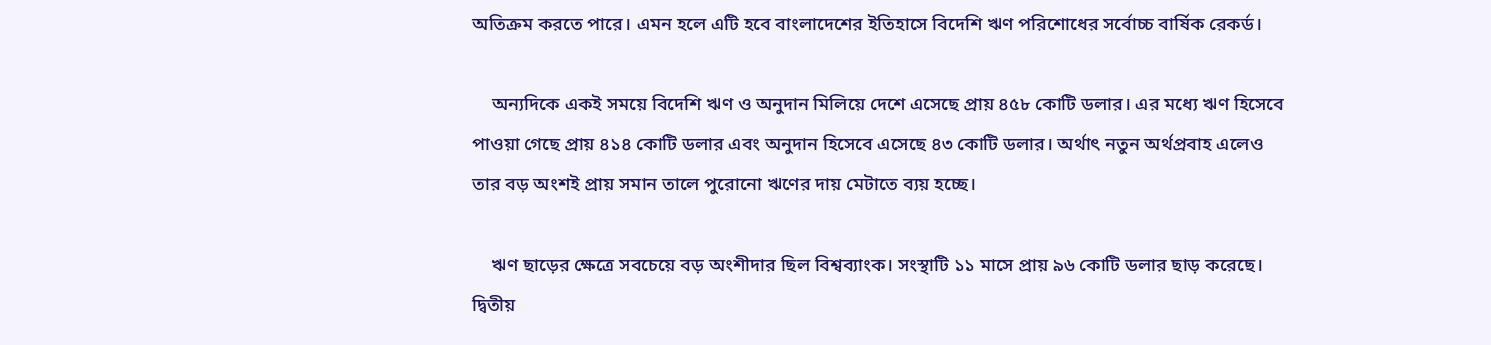অতিক্রম করতে পারে। এমন হলে এটি হবে বাংলাদেশের ইতিহাসে বিদেশি ঋণ পরিশোধের সর্বোচ্চ বার্ষিক রেকর্ড।

    অন্যদিকে একই সময়ে বিদেশি ঋণ ও অনুদান মিলিয়ে দেশে এসেছে প্রায় ৪৫৮ কোটি ডলার। এর মধ্যে ঋণ হিসেবে পাওয়া গেছে প্রায় ৪১৪ কোটি ডলার এবং অনুদান হিসেবে এসেছে ৪৩ কোটি ডলার। অর্থাৎ নতুন অর্থপ্রবাহ এলেও তার বড় অংশই প্রায় সমান তালে পুরোনো ঋণের দায় মেটাতে ব্যয় হচ্ছে।

    ঋণ ছাড়ের ক্ষেত্রে সবচেয়ে বড় অংশীদার ছিল বিশ্বব্যাংক। সংস্থাটি ১১ মাসে প্রায় ৯৬ কোটি ডলার ছাড় করেছে। দ্বিতীয়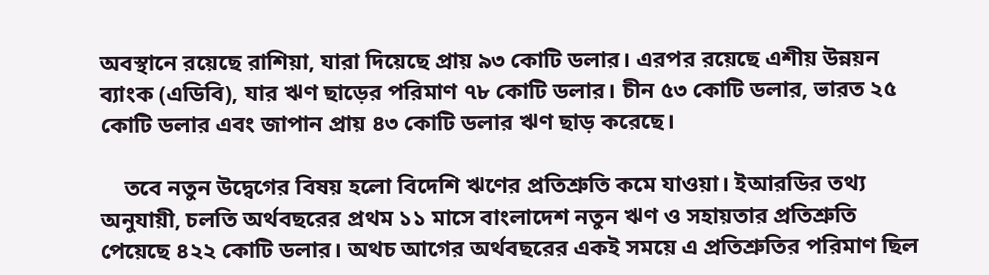অবস্থানে রয়েছে রাশিয়া, যারা দিয়েছে প্রায় ৯৩ কোটি ডলার। এরপর রয়েছে এশীয় উন্নয়ন ব্যাংক (এডিবি), যার ঋণ ছাড়ের পরিমাণ ৭৮ কোটি ডলার। চীন ৫৩ কোটি ডলার, ভারত ২৫ কোটি ডলার এবং জাপান প্রায় ৪৩ কোটি ডলার ঋণ ছাড় করেছে।

    তবে নতুন উদ্বেগের বিষয় হলো বিদেশি ঋণের প্রতিশ্রুতি কমে যাওয়া। ইআরডির তথ্য অনুযায়ী, চলতি অর্থবছরের প্রথম ১১ মাসে বাংলাদেশ নতুন ঋণ ও সহায়তার প্রতিশ্রুতি পেয়েছে ৪২২ কোটি ডলার। অথচ আগের অর্থবছরের একই সময়ে এ প্রতিশ্রুতির পরিমাণ ছিল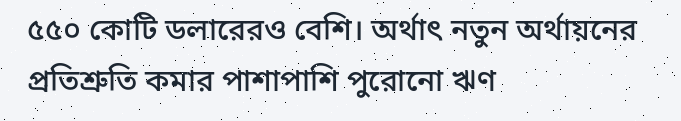৫৫০ কোটি ডলারেরও বেশি। অর্থাৎ নতুন অর্থায়নের প্রতিশ্রুতি কমার পাশাপাশি পুরোনো ঋণ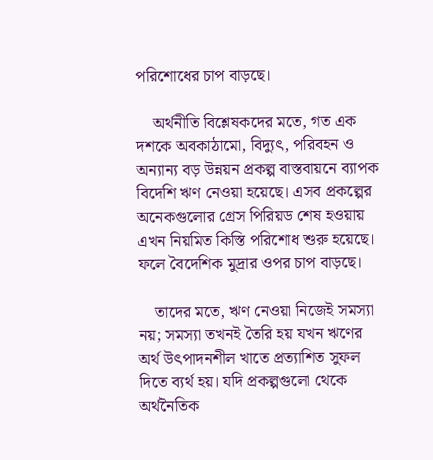পরিশোধের চাপ বাড়ছে।

    অর্থনীতি বিশ্লেষকদের মতে, গত এক দশকে অবকাঠামো, বিদ্যুৎ, পরিবহন ও অন্যান্য বড় উন্নয়ন প্রকল্প বাস্তবায়নে ব্যাপক বিদেশি ঋণ নেওয়া হয়েছে। এসব প্রকল্পের অনেকগুলোর গ্রেস পিরিয়ড শেষ হওয়ায় এখন নিয়মিত কিস্তি পরিশোধ শুরু হয়েছে। ফলে বৈদেশিক মুদ্রার ওপর চাপ বাড়ছে।

    তাদের মতে, ঋণ নেওয়া নিজেই সমস্যা নয়; সমস্যা তখনই তৈরি হয় যখন ঋণের অর্থ উৎপাদনশীল খাতে প্রত্যাশিত সুফল দিতে ব্যর্থ হয়। যদি প্রকল্পগুলো থেকে অর্থনৈতিক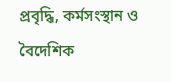প্রবৃদ্ধি, কর্মসংস্থান ও বৈদেশিক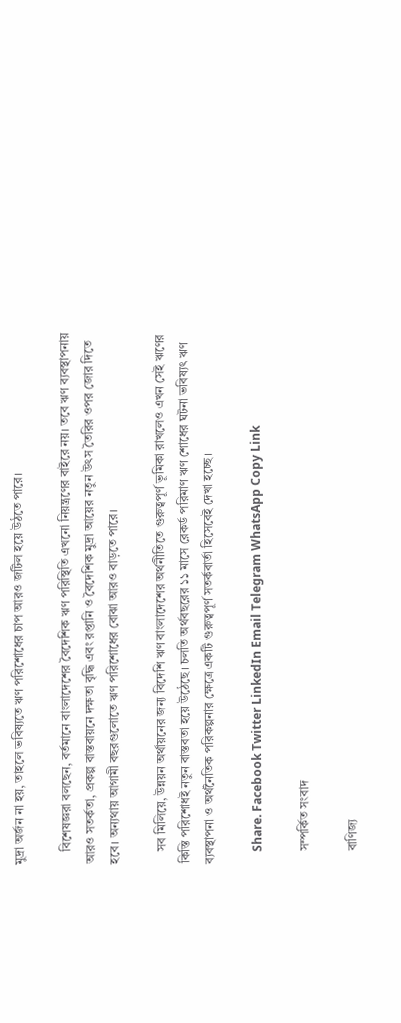মুদ্রা অর্জন না হয়, তাহলে ভবিষ্যতে ঋণ পরিশোধের চাপ আরও জটিল হয়ে উঠতে পারে।

    বিশেষজ্ঞরা বলছেন, বর্তমানে বাংলাদেশের বৈদেশিক ঋণ পরিস্থিতি এখনো নিয়ন্ত্রণের বাইরে নয়। তবে ঋণ ব্যবস্থাপনায় আরও সতর্কতা, প্রকল্প বাস্তবায়নে দক্ষতা বৃদ্ধি এবং রপ্তানি ও বৈদেশিক মুদ্রা আয়ের নতুন উৎস তৈরির ওপর জোর দিতে হবে। অন্যথায় আগামী বছরগুলোতে ঋণ পরিশোধের বোঝা আরও বাড়তে পারে।

    সব মিলিয়ে, উন্নয়ন অর্থায়নের জন্য বিদেশি ঋণ বাংলাদেশের অর্থনীতিতে গুরুত্বপূর্ণ ভূমিকা রাখলেও এখন সেই ঋণের কিস্তি পরিশোধই নতুন বাস্তবতা হয়ে উঠেছে। চলতি অর্থবছরের ১১ মাসে রেকর্ড পরিমাণ ঋণ শোধের ঘটনা ভবিষ্যৎ ঋণ ব্যবস্থাপনা ও অর্থনৈতিক পরিকল্পনার ক্ষেত্রে একটি গুরুত্বপূর্ণ সতর্কবার্তা হিসেবেই দেখা হচ্ছে।

    Share. Facebook Twitter LinkedIn Email Telegram WhatsApp Copy Link

    সম্পর্কিত সংবাদ

    বাণিজ্য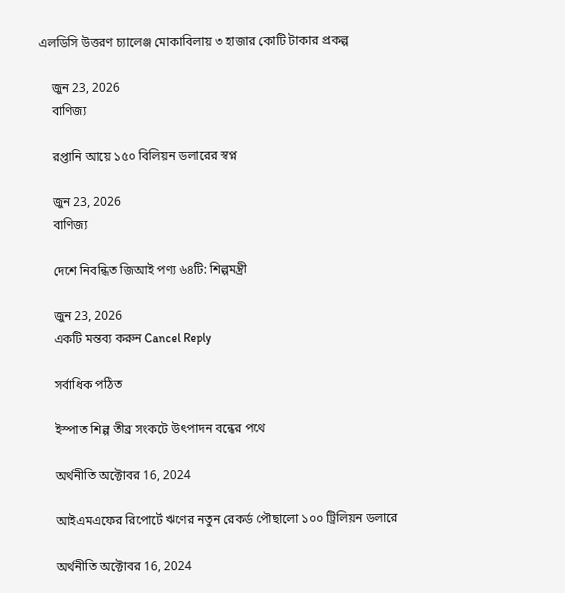এলডিসি উত্তরণ চ্যালেঞ্জ মোকাবিলায় ৩ হাজার কোটি টাকার প্রকল্প

    জুন 23, 2026
    বাণিজ্য

    রপ্তানি আয়ে ১৫০ বিলিয়ন ডলারের স্বপ্ন

    জুন 23, 2026
    বাণিজ্য

    দেশে নিবন্ধিত জিআই পণ্য ৬৪টি: শিল্পমন্ত্রী

    জুন 23, 2026
    একটি মন্তব্য করুন Cancel Reply

    সর্বাধিক পঠিত

    ইস্পাত শিল্প তীব্র সংকটে উৎপাদন বন্ধের পথে

    অর্থনীতি অক্টোবর 16, 2024

    আইএমএফের রিপোর্টে ঋণের নতুন রেকর্ড পৌছালো ১০০ ট্রিলিয়ন ডলারে

    অর্থনীতি অক্টোবর 16, 2024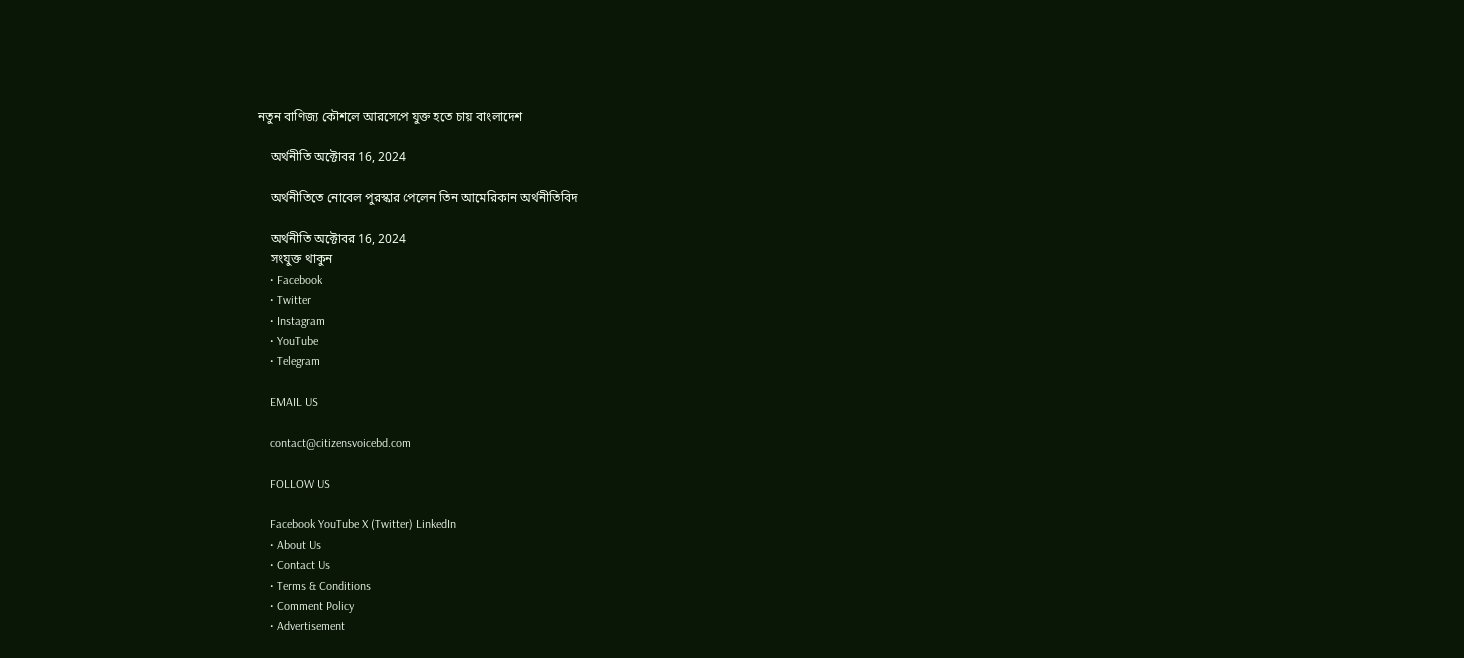নতুন বাণিজ্য কৌশলে আরসেপে যুক্ত হতে চায় বাংলাদেশ

    অর্থনীতি অক্টোবর 16, 2024

    অর্থনীতিতে নোবেল পুরস্কার পেলেন তিন আমেরিকান অর্থনীতিবিদ

    অর্থনীতি অক্টোবর 16, 2024
    সংযুক্ত থাকুন
    • Facebook
    • Twitter
    • Instagram
    • YouTube
    • Telegram

    EMAIL US

    contact@citizensvoicebd.com

    FOLLOW US

    Facebook YouTube X (Twitter) LinkedIn
    • About Us
    • Contact Us
    • Terms & Conditions
    • Comment Policy
    • Advertisement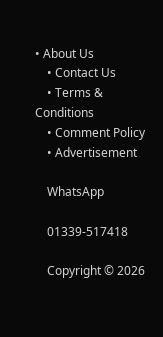• About Us
    • Contact Us
    • Terms & Conditions
    • Comment Policy
    • Advertisement

    WhatsApp

    01339-517418

    Copyright © 2026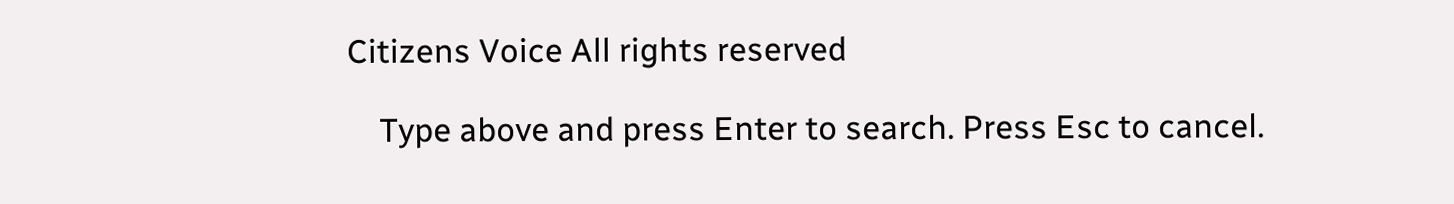Citizens Voice All rights reserved

    Type above and press Enter to search. Press Esc to cancel.